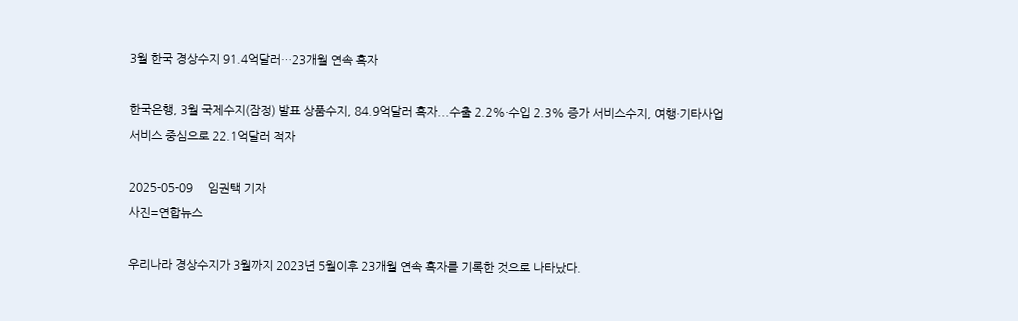3월 한국 경상수지 91.4억달러…23개월 연속 흑자

한국은행, 3월 국제수지(잠정) 발표 상품수지, 84.9억달러 흑자...수출 2.2%·수입 2.3% 증가 서비스수지, 여행·기타사업서비스 중심으로 22.1억달러 적자

2025-05-09     임권택 기자
사진=연합뉴스

우리나라 경상수지가 3월까지 2023년 5월이후 23개월 연속 흑자를 기록한 것으로 나타났다.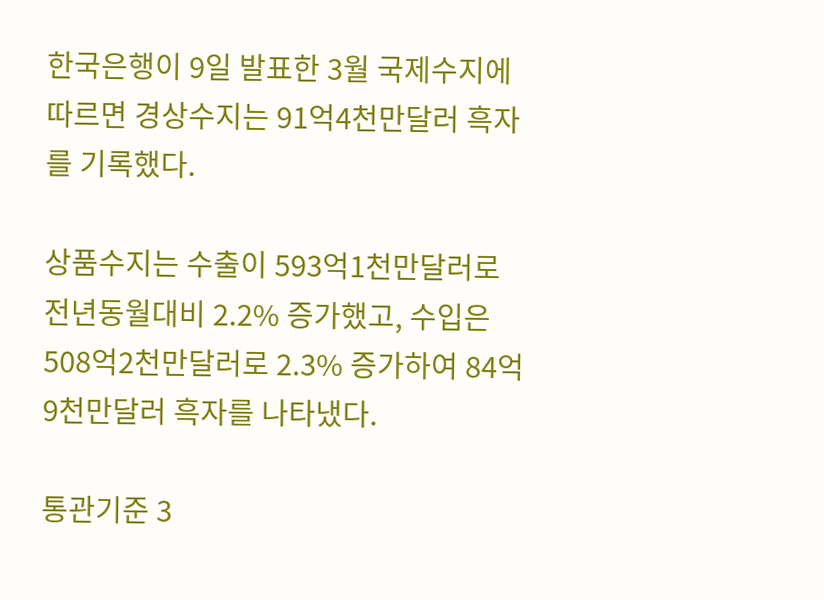한국은행이 9일 발표한 3월 국제수지에 따르면 경상수지는 91억4천만달러 흑자를 기록했다.

상품수지는 수출이 593억1천만달러로 전년동월대비 2.2% 증가했고, 수입은 508억2천만달러로 2.3% 증가하여 84억9천만달러 흑자를 나타냈다.

통관기준 3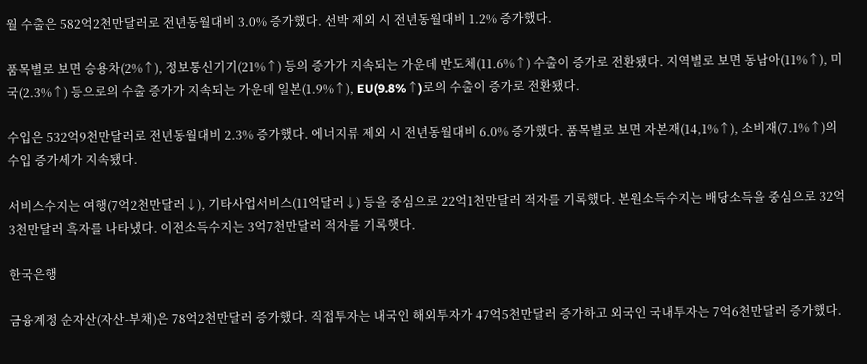월 수출은 582억2천만달러로 전년동월대비 3.0% 증가했다. 선박 제외 시 전년동월대비 1.2% 증가했다.

품목별로 보면 승용차(2%↑), 정보통신기기(21%↑) 등의 증가가 지속되는 가운데 반도체(11.6%↑) 수출이 증가로 전환됐다. 지역별로 보면 동남아(11%↑), 미국(2.3%↑) 등으로의 수출 증가가 지속되는 가운데 일본(1.9%↑), EU(9.8%↑)로의 수출이 증가로 전환됐다.

수입은 532억9천만달러로 전년동월대비 2.3% 증가했다. 에너지류 제외 시 전년동월대비 6.0% 증가했다. 품목별로 보면 자본재(14,1%↑), 소비재(7.1%↑)의 수입 증가세가 지속됐다.

서비스수지는 여행(7억2천만달러↓), 기타사업서비스(11억달러↓) 등을 중심으로 22억1천만달러 적자를 기록했다. 본원소득수지는 배당소득을 중심으로 32억3천만달러 흑자를 나타냈다. 이전소득수지는 3억7천만달러 적자를 기록햇다.

한국은행

금융계정 순자산(자산-부채)은 78억2천만달러 증가했다. 직접투자는 내국인 해외투자가 47억5천만달러 증가하고 외국인 국내투자는 7억6천만달러 증가했다.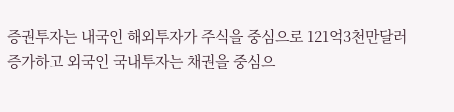증권투자는 내국인 해외투자가 주식을 중심으로 121억3천만달러 증가하고 외국인 국내투자는 채권을 중심으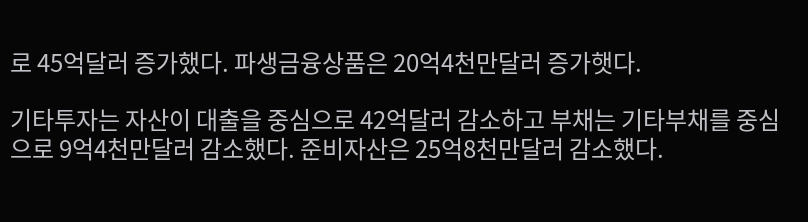로 45억달러 증가했다. 파생금융상품은 20억4천만달러 증가햇다.

기타투자는 자산이 대출을 중심으로 42억달러 감소하고 부채는 기타부채를 중심으로 9억4천만달러 감소했다. 준비자산은 25억8천만달러 감소했다.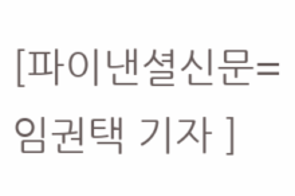[파이낸셜신문=임권택 기자 ]